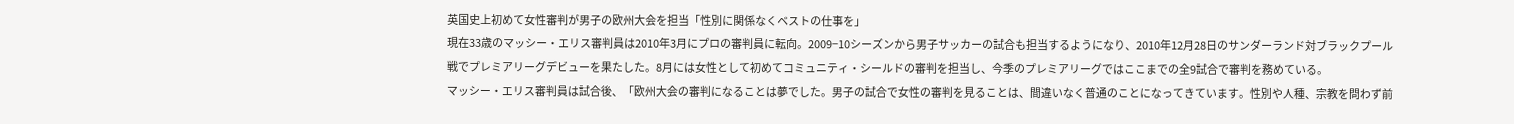英国史上初めて女性審判が男子の欧州大会を担当「性別に関係なくベストの仕事を」
現在33歳のマッシー・エリス審判員は2010年3月にプロの審判員に転向。2009−10シーズンから男子サッカーの試合も担当するようになり、2010年12月28日のサンダーランド対ブラックプール戦でプレミアリーグデビューを果たした。8月には女性として初めてコミュニティ・シールドの審判を担当し、今季のプレミアリーグではここまでの全9試合で審判を務めている。
マッシー・エリス審判員は試合後、「欧州大会の審判になることは夢でした。男子の試合で女性の審判を見ることは、間違いなく普通のことになってきています。性別や人種、宗教を問わず前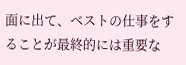面に出て、ベストの仕事をすることが最終的には重要な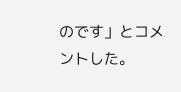のです」とコメントした。